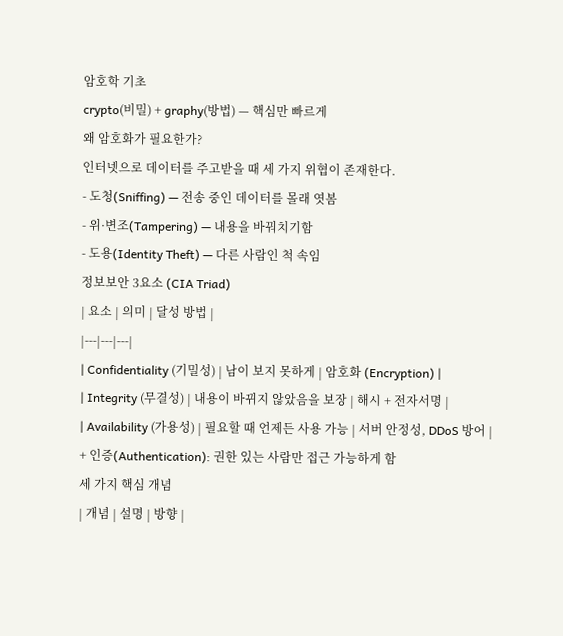암호학 기초
crypto(비밀) + graphy(방법) — 핵심만 빠르게
왜 암호화가 필요한가?
인터넷으로 데이터를 주고받을 때 세 가지 위협이 존재한다.
- 도청(Sniffing) — 전송 중인 데이터를 몰래 엿봄
- 위·변조(Tampering) — 내용을 바꿔치기함
- 도용(Identity Theft) — 다른 사람인 척 속임
정보보안 3요소 (CIA Triad)
| 요소 | 의미 | 달성 방법 |
|---|---|---|
| Confidentiality (기밀성) | 남이 보지 못하게 | 암호화 (Encryption) |
| Integrity (무결성) | 내용이 바뀌지 않았음을 보장 | 해시 + 전자서명 |
| Availability (가용성) | 필요할 때 언제든 사용 가능 | 서버 안정성, DDoS 방어 |
+ 인증(Authentication): 권한 있는 사람만 접근 가능하게 함
세 가지 핵심 개념
| 개념 | 설명 | 방향 |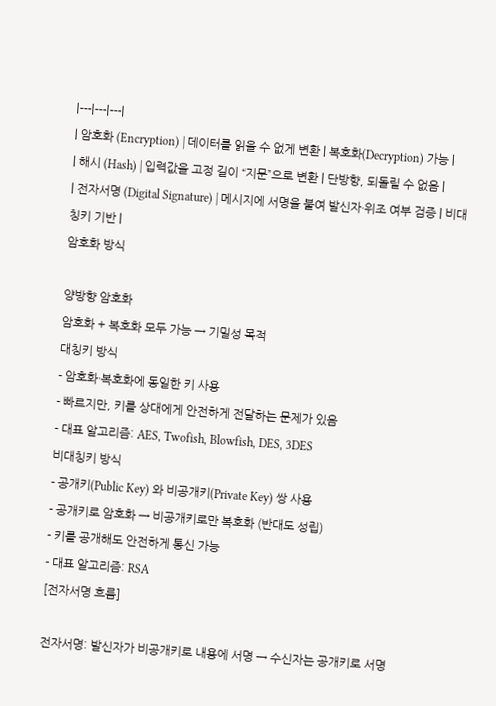|---|---|---|
| 암호화 (Encryption) | 데이터를 읽을 수 없게 변환 | 복호화(Decryption) 가능 |
| 해시 (Hash) | 입력값을 고정 길이 “지문”으로 변환 | 단방향, 되돌릴 수 없음 |
| 전자서명 (Digital Signature) | 메시지에 서명을 붙여 발신자·위조 여부 검증 | 비대칭키 기반 |
암호화 방식

양방향 암호화
암호화 + 복호화 모두 가능 → 기밀성 목적
대칭키 방식
- 암호화·복호화에 동일한 키 사용
- 빠르지만, 키를 상대에게 안전하게 전달하는 문제가 있음
- 대표 알고리즘: AES, Twofish, Blowfish, DES, 3DES
비대칭키 방식
- 공개키(Public Key) 와 비공개키(Private Key) 쌍 사용
- 공개키로 암호화 → 비공개키로만 복호화 (반대도 성립)
- 키를 공개해도 안전하게 통신 가능
- 대표 알고리즘: RSA
[전자서명 흐름]

전자서명: 발신자가 비공개키로 내용에 서명 → 수신자는 공개키로 서명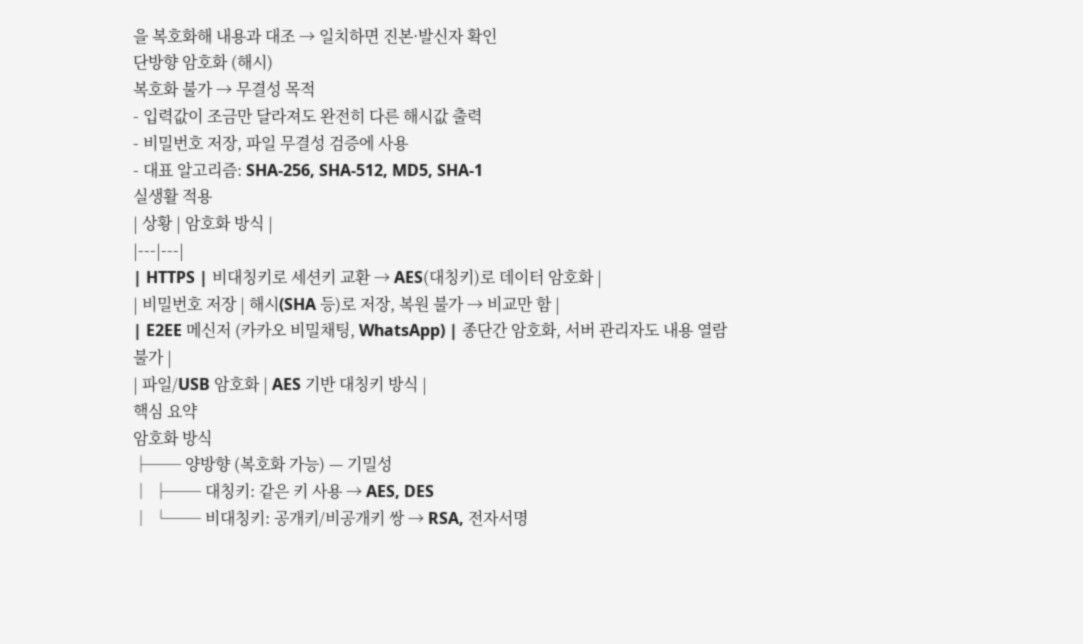을 복호화해 내용과 대조 → 일치하면 진본·발신자 확인
단방향 암호화 (해시)
복호화 불가 → 무결성 목적
- 입력값이 조금만 달라져도 완전히 다른 해시값 출력
- 비밀번호 저장, 파일 무결성 검증에 사용
- 대표 알고리즘: SHA-256, SHA-512, MD5, SHA-1
실생활 적용
| 상황 | 암호화 방식 |
|---|---|
| HTTPS | 비대칭키로 세션키 교환 → AES(대칭키)로 데이터 암호화 |
| 비밀번호 저장 | 해시(SHA 등)로 저장, 복원 불가 → 비교만 함 |
| E2EE 메신저 (카카오 비밀채팅, WhatsApp) | 종단간 암호화, 서버 관리자도 내용 열람 불가 |
| 파일/USB 암호화 | AES 기반 대칭키 방식 |
핵심 요약
암호화 방식
├── 양방향 (복호화 가능) — 기밀성
│ ├── 대칭키: 같은 키 사용 → AES, DES
│ └── 비대칭키: 공개키/비공개키 쌍 → RSA, 전자서명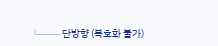└── 단방향 (복호화 불가)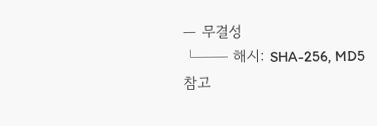— 무결성
└── 해시: SHA-256, MD5
참고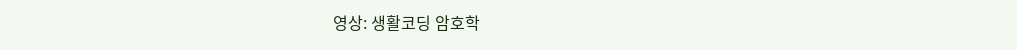영상: 생활코딩 암호학